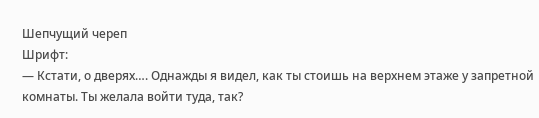Шепчущий череп
Шрифт:
— Кстати, о дверях…. Однажды я видел, как ты стоишь на верхнем этаже у запретной комнаты. Ты желала войти туда, так?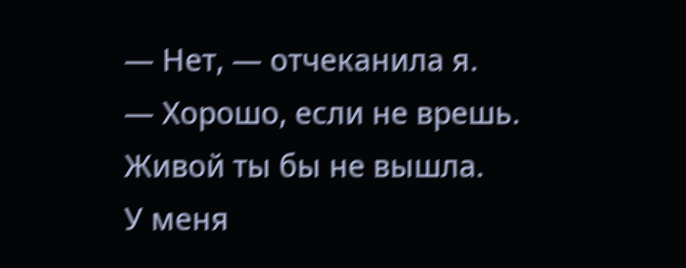— Нет, — отчеканила я.
— Хорошо, если не врешь. Живой ты бы не вышла.
У меня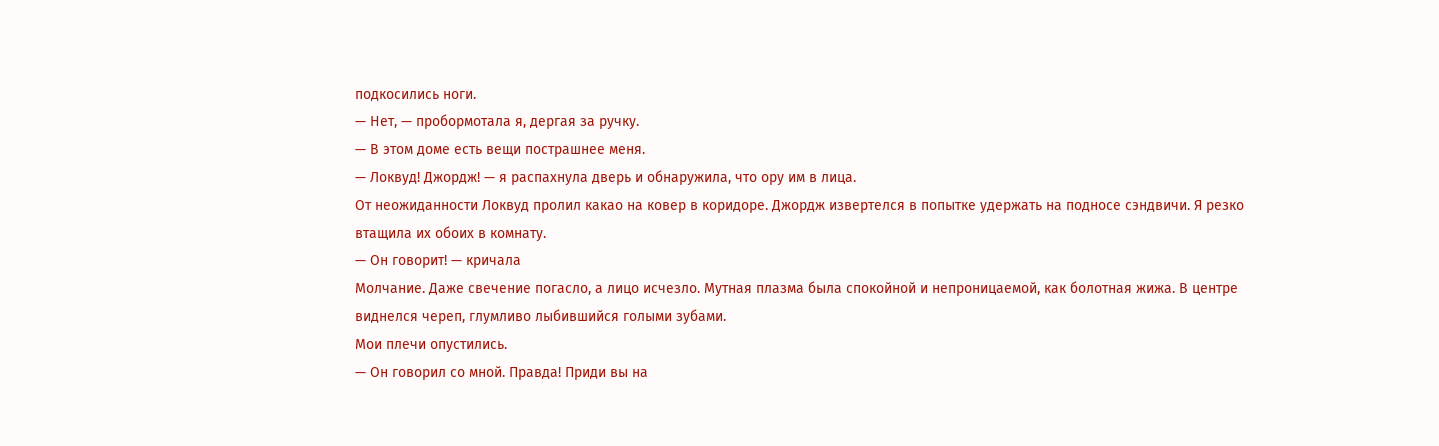подкосились ноги.
— Нет, — пробормотала я, дергая за ручку.
— В этом доме есть вещи пострашнее меня.
— Локвуд! Джордж! — я распахнула дверь и обнаружила, что ору им в лица.
От неожиданности Локвуд пролил какао на ковер в коридоре. Джордж извертелся в попытке удержать на подносе сэндвичи. Я резко втащила их обоих в комнату.
— Он говорит! — кричала
Молчание. Даже свечение погасло, а лицо исчезло. Мутная плазма была спокойной и непроницаемой, как болотная жижа. В центре виднелся череп, глумливо лыбившийся голыми зубами.
Мои плечи опустились.
— Он говорил со мной. Правда! Приди вы на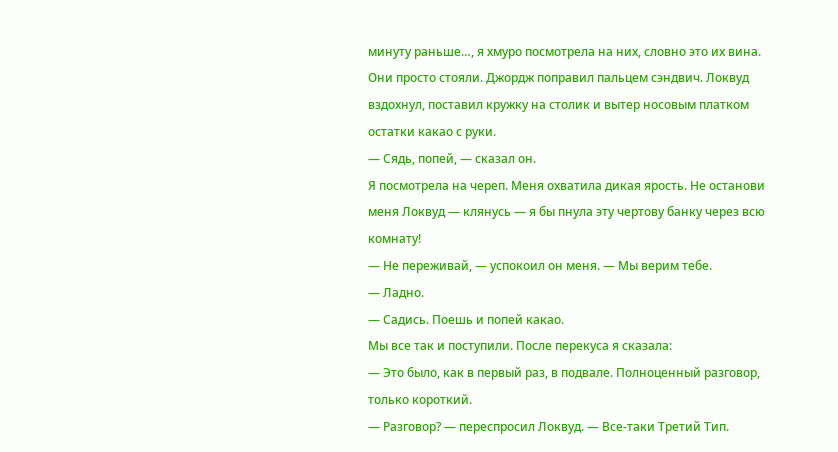минуту раньше…, я хмуро посмотрела на них, словно это их вина.
Они просто стояли. Джордж поправил пальцем сэндвич. Локвуд вздохнул, поставил кружку на столик и вытер носовым платком остатки какао с руки.
— Сядь, попей, — сказал он.
Я посмотрела на череп. Меня охватила дикая ярость. Не останови меня Локвуд — клянусь — я бы пнула эту чертову банку через всю комнату!
— Не переживай, — успокоил он меня. — Мы верим тебе.
— Ладно.
— Садись. Поешь и попей какао.
Мы все так и поступили. После перекуса я сказала:
— Это было, как в первый раз, в подвале. Полноценный разговор, только короткий.
— Разговор? — переспросил Локвуд. — Все-таки Третий Тип.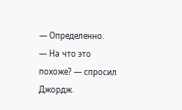— Определенно.
— На что это похоже? — спросил Джордж.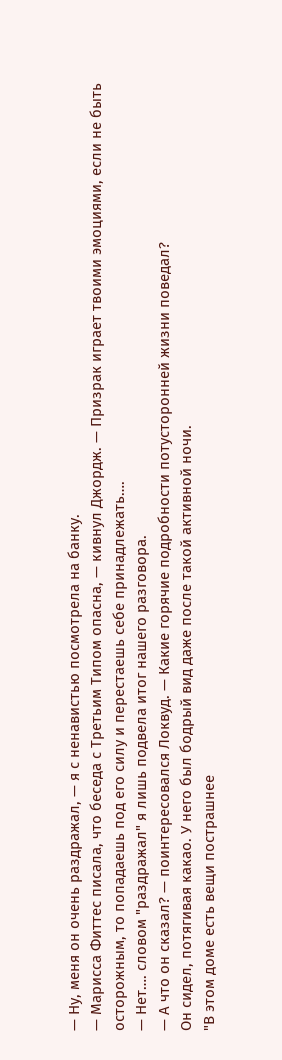— Ну, меня он очень раздражал, — я с ненавистью посмотрела на банку.
— Марисса Фиттес писала, что беседа с Третьим Типом опасна, — кивнул Джордж. — Призрак играет твоими эмоциями, если не быть осторожным, то попадаешь под его силу и перестаешь себе принадлежать….
— Нет…. словом "раздражал" я лишь подвела итог нашего разговора.
— А что он сказал? — поинтересовался Локвуд. — Какие горячие подробности потусторонней жизни поведал?
Он сидел, потягивая какао. У него был бодрый вид даже после такой активной ночи.
"В этом доме есть вещи пострашнее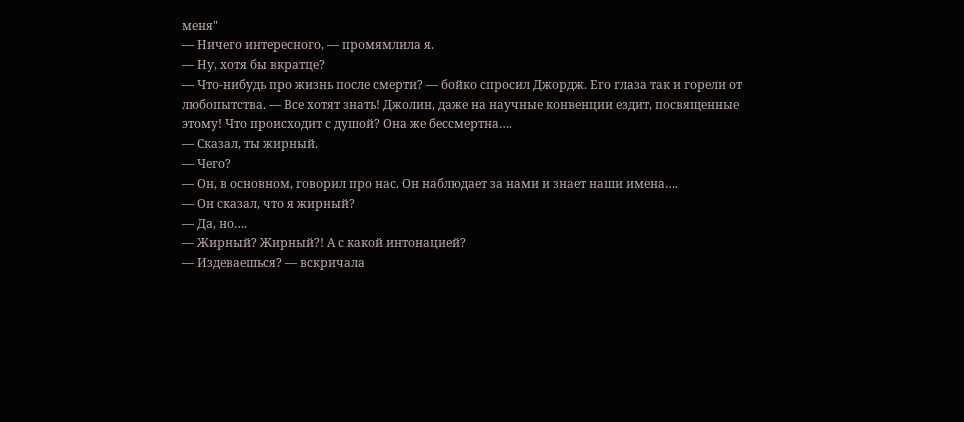меня"
— Ничего интересного, — промямлила я.
— Ну, хотя бы вкратце?
— Что-нибудь про жизнь после смерти? — бойко спросил Джордж. Его глаза так и горели от любопытства. — Все хотят знать! Джолин, даже на научные конвенции ездит, посвященные этому! Что происходит с душой? Она же бессмертна….
— Сказал, ты жирный.
— Чего?
— Он, в основном, говорил про нас. Он наблюдает за нами и знает наши имена….
— Он сказал, что я жирный?
— Да, но….
— Жирный? Жирный?! А с какой интонацией?
— Издеваешься? — вскричала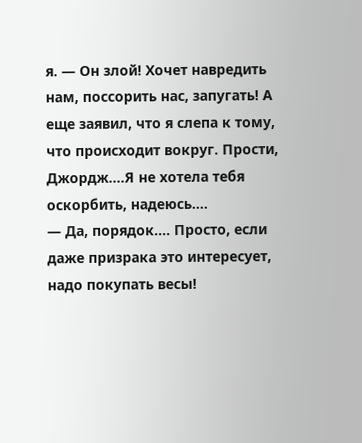я. — Он злой! Хочет навредить нам, поссорить нас, запугать! А еще заявил, что я слепа к тому, что происходит вокруг. Прости, Джордж….Я не хотела тебя оскорбить, надеюсь….
— Да, порядок…. Просто, если даже призрака это интересует, надо покупать весы!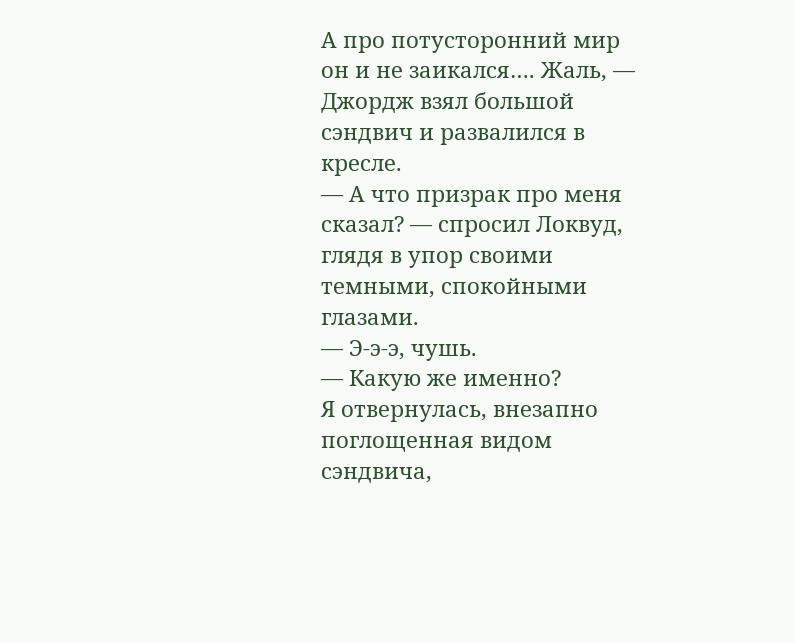А про потусторонний мир он и не заикался…. Жаль, — Джордж взял большой сэндвич и развалился в кресле.
— А что призрак про меня сказал? — спросил Локвуд, глядя в упор своими темными, спокойными глазами.
— Э-э-э, чушь.
— Какую же именно?
Я отвернулась, внезапно поглощенная видом сэндвича,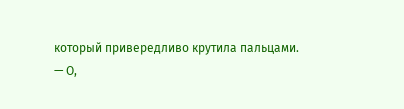который привередливо крутила пальцами.
— О,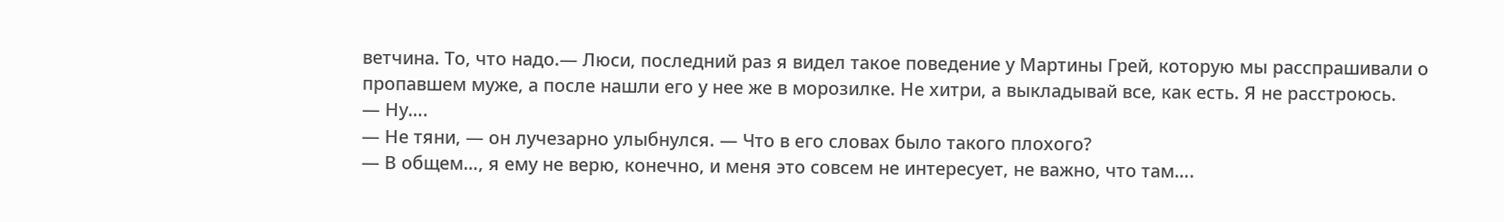ветчина. То, что надо.— Люси, последний раз я видел такое поведение у Мартины Грей, которую мы расспрашивали о пропавшем муже, а после нашли его у нее же в морозилке. Не хитри, а выкладывай все, как есть. Я не расстроюсь.
— Ну….
— Не тяни, — он лучезарно улыбнулся. — Что в его словах было такого плохого?
— В общем…, я ему не верю, конечно, и меня это совсем не интересует, не важно, что там….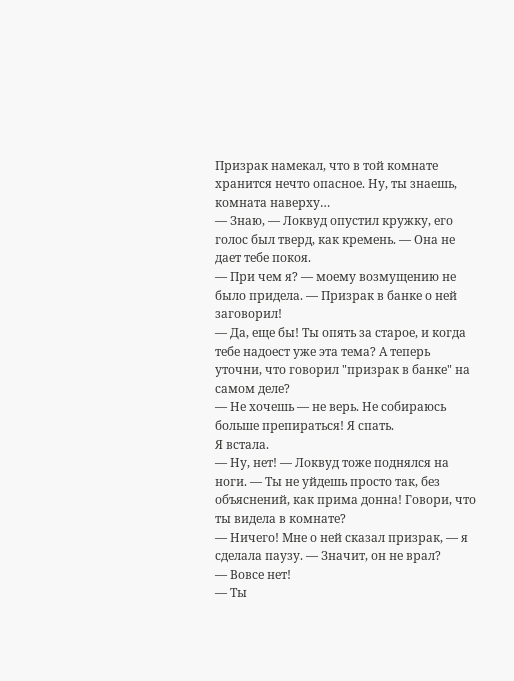Призрак намекал, что в той комнате хранится нечто опасное. Ну, ты знаешь, комната наверху…
— Знаю, — Локвуд опустил кружку, его голос был тверд, как кремень. — Она не дает тебе покоя.
— При чем я? — моему возмущению не было придела. — Призрак в банке о ней заговорил!
— Да, еще бы! Ты опять за старое, и когда тебе надоест уже эта тема? А теперь уточни, что говорил "призрак в банке" на самом деле?
— Не хочешь — не верь. Не собираюсь больше препираться! Я спать.
Я встала.
— Ну, нет! — Локвуд тоже поднялся на ноги. — Ты не уйдешь просто так, без объяснений, как прима донна! Говори, что ты видела в комнате?
— Ничего! Мне о ней сказал призрак, — я сделала паузу. — Значит, он не врал?
— Вовсе нет!
— Ты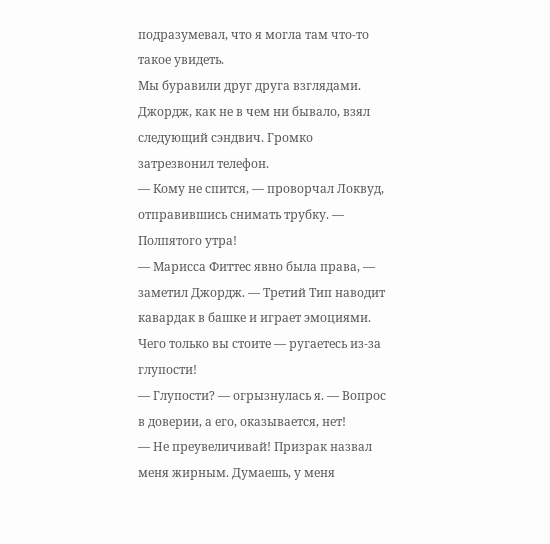подразумевал, что я могла там что-то такое увидеть.
Мы буравили друг друга взглядами. Джордж, как не в чем ни бывало, взял следующий сэндвич. Громко затрезвонил телефон.
— Кому не спится, — проворчал Локвуд, отправившись снимать трубку. — Полпятого утра!
— Марисса Фиттес явно была права, — заметил Джордж. — Третий Тип наводит кавардак в башке и играет эмоциями. Чего только вы стоите — ругаетесь из-за глупости!
— Глупости? — огрызнулась я. — Вопрос в доверии, а его, оказывается, нет!
— Не преувеличивай! Призрак назвал меня жирным. Думаешь, у меня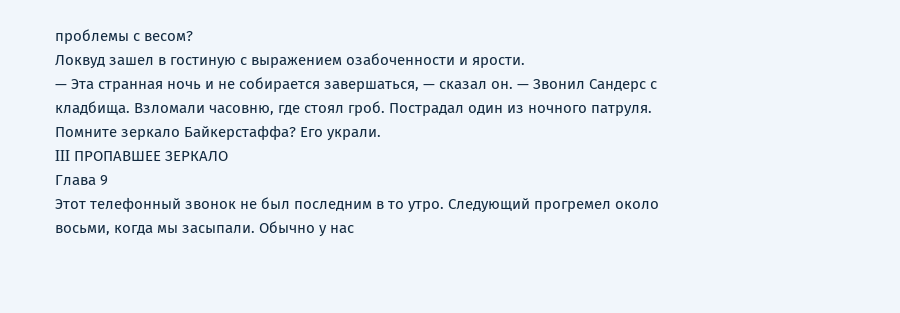проблемы с весом?
Локвуд зашел в гостиную с выражением озабоченности и ярости.
— Эта странная ночь и не собирается завершаться, — сказал он. — Звонил Сандерс с кладбища. Взломали часовню, где стоял гроб. Пострадал один из ночного патруля. Помните зеркало Байкерстаффа? Его украли.
III ПРОПАВШЕЕ ЗЕРКАЛО
Глава 9
Этот телефонный звонок не был последним в то утро. Следующий прогремел около восьми, когда мы засыпали. Обычно у нас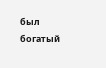был богатый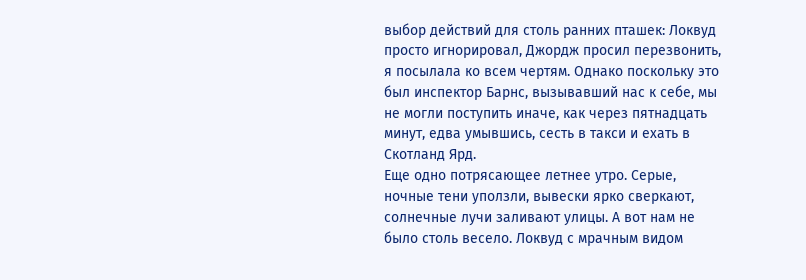выбор действий для столь ранних пташек: Локвуд просто игнорировал, Джордж просил перезвонить, я посылала ко всем чертям. Однако поскольку это был инспектор Барнс, вызывавший нас к себе, мы не могли поступить иначе, как через пятнадцать минут, едва умывшись, сесть в такси и ехать в Скотланд Ярд.
Еще одно потрясающее летнее утро. Серые, ночные тени уползли, вывески ярко сверкают, солнечные лучи заливают улицы. А вот нам не было столь весело. Локвуд с мрачным видом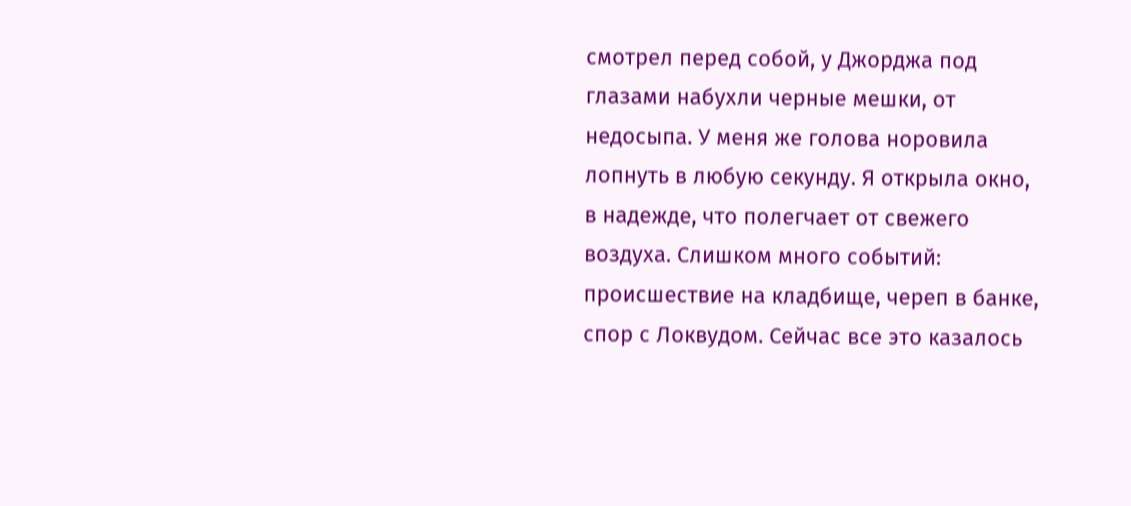смотрел перед собой, у Джорджа под глазами набухли черные мешки, от недосыпа. У меня же голова норовила лопнуть в любую секунду. Я открыла окно, в надежде, что полегчает от свежего воздуха. Слишком много событий: происшествие на кладбище, череп в банке, спор с Локвудом. Сейчас все это казалось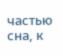частью сна, к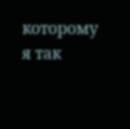которому я так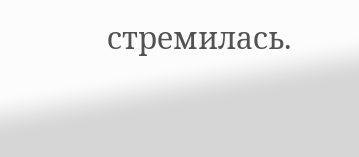стремилась.